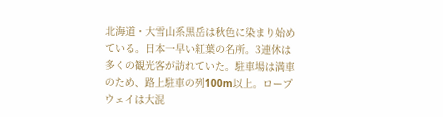北海道・大雪山系黒岳は秋色に染まり始めている。日本一早い紅葉の名所。3連休は多くの観光客が訪れていた。駐車場は満車のため、路上駐車の列100m以上。ロープウェイは大混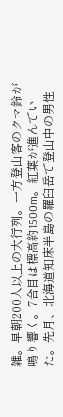雑。早朝200人以上の大行列。一方登山客のクマ鈴が鳴り響く。7合目は標高約1500m。紅葉が進んでいた。先月、北海道知床半島の羅臼岳で登山中の男性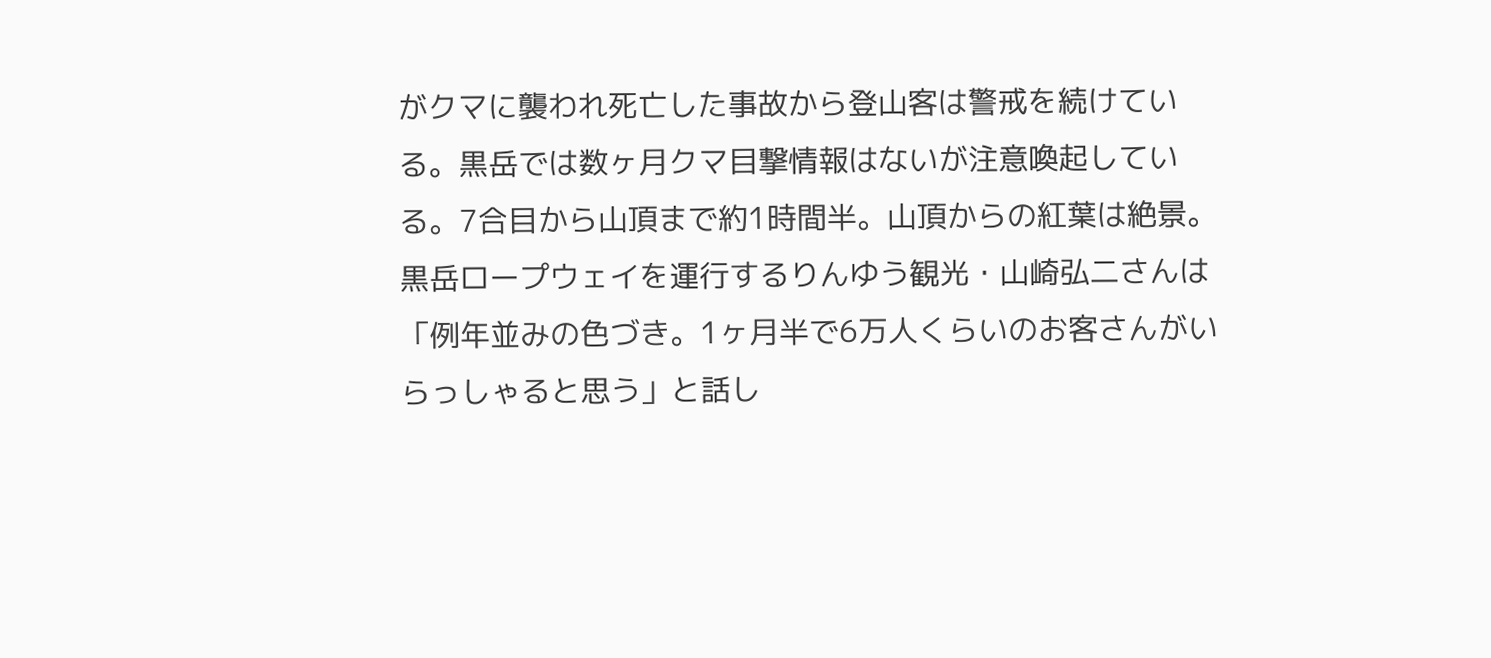がクマに襲われ死亡した事故から登山客は警戒を続けている。黒岳では数ヶ月クマ目撃情報はないが注意喚起している。7合目から山頂まで約1時間半。山頂からの紅葉は絶景。黒岳ロープウェイを運行するりんゆう観光・山崎弘二さんは「例年並みの色づき。1ヶ月半で6万人くらいのお客さんがいらっしゃると思う」と話し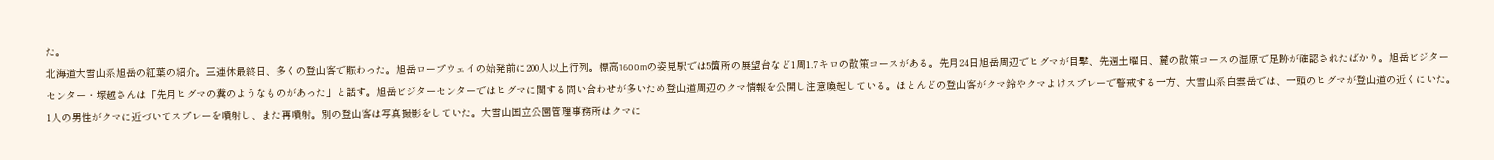た。
北海道大雪山系旭岳の紅葉の紹介。三連休最終日、多くの登山客で賑わった。旭岳ロープウェイの始発前に200人以上行列。標高1600mの姿見駅では5箇所の展望台など1周1.7キロの散策コースがある。先月24日旭岳周辺でヒグマが目撃、先週土曜日、麓の散策コースの湿原で足跡が確認されたばかり。旭岳ビジターセンター・塚越さんは「先月ヒグマの糞のようなものがあった」と話す。旭岳ビジターセンターではヒグマに関する問い合わせが多いため登山道周辺のクマ情報を公開し注意喚起している。ほとんどの登山客がクマ鈴やクマよけスプレーで警戒する一方、大雪山系白雲岳では、一頭のヒグマが登山道の近くにいた。1人の男性がクマに近づいてスプレーを噴射し、また再噴射。別の登山客は写真撮影をしていた。大雪山国立公園管理事務所はクマに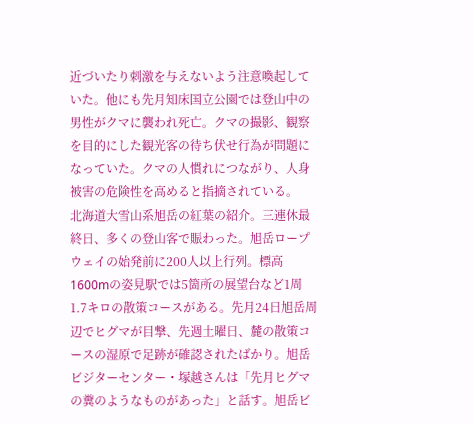近づいたり刺激を与えないよう注意喚起していた。他にも先月知床国立公園では登山中の男性がクマに襲われ死亡。クマの撮影、観察を目的にした観光客の待ち伏せ行為が問題になっていた。クマの人慣れにつながり、人身被害の危険性を高めると指摘されている。
北海道大雪山系旭岳の紅葉の紹介。三連休最終日、多くの登山客で賑わった。旭岳ロープウェイの始発前に200人以上行列。標高1600mの姿見駅では5箇所の展望台など1周1.7キロの散策コースがある。先月24日旭岳周辺でヒグマが目撃、先週土曜日、麓の散策コースの湿原で足跡が確認されたばかり。旭岳ビジターセンター・塚越さんは「先月ヒグマの糞のようなものがあった」と話す。旭岳ビ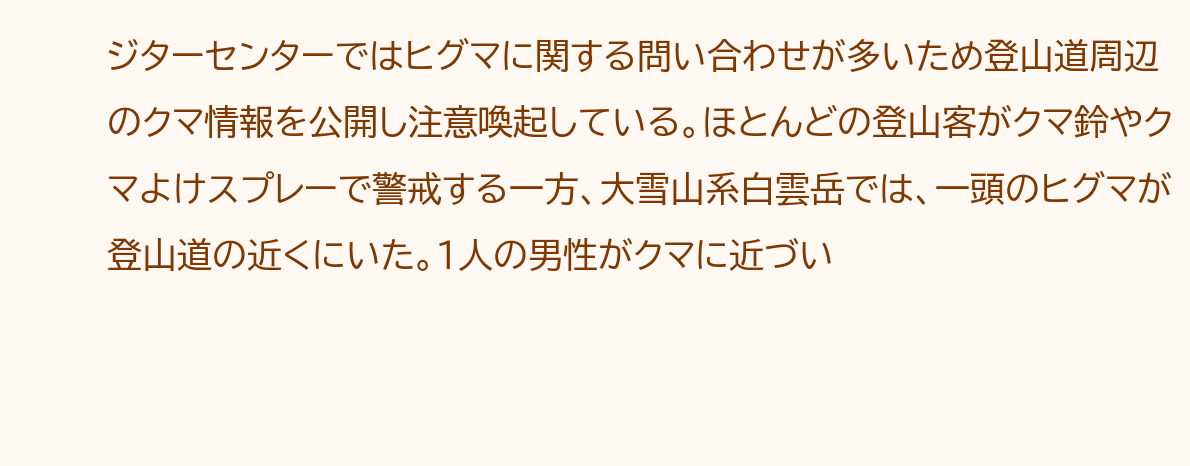ジターセンターではヒグマに関する問い合わせが多いため登山道周辺のクマ情報を公開し注意喚起している。ほとんどの登山客がクマ鈴やクマよけスプレーで警戒する一方、大雪山系白雲岳では、一頭のヒグマが登山道の近くにいた。1人の男性がクマに近づい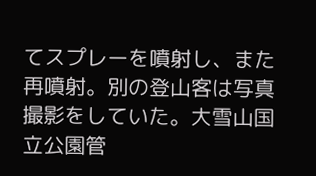てスプレーを噴射し、また再噴射。別の登山客は写真撮影をしていた。大雪山国立公園管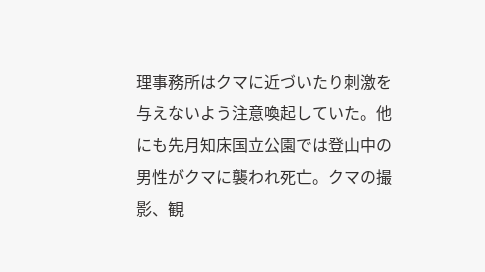理事務所はクマに近づいたり刺激を与えないよう注意喚起していた。他にも先月知床国立公園では登山中の男性がクマに襲われ死亡。クマの撮影、観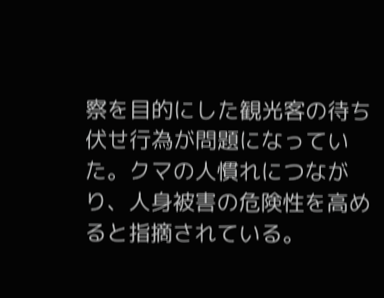察を目的にした観光客の待ち伏せ行為が問題になっていた。クマの人慣れにつながり、人身被害の危険性を高めると指摘されている。